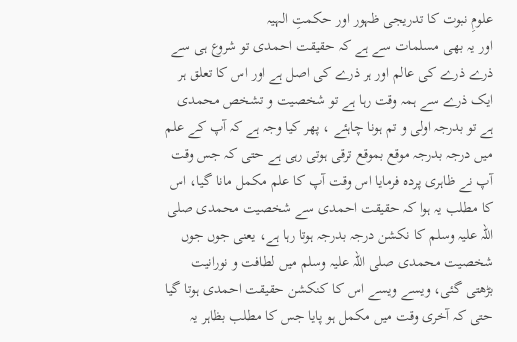علومِ نبوت کا تدریجی ظہور اور حکمتِ الہیہ
اور یہ بھی مسلمات سے ہے کہ حقیقت احمدی تو شروع ہی سے ذرے ذرے کی عالم اور ہر ذرے کی اصل ہے اور اس کا تعلق ہر ایک ذرے سے ہمہ وقت رہا ہے تو شخصیت و تشخص محمدی ہے تو بدرجہ اولی و تم ہونا چاہئے ، پھر کیا وجہ ہے کہ آپ کے علم میں درجہ بدرجہ موقع بموقع ترقی ہوتی رہی ہے حتی کہ جس وقت آپ نے ظاہری پردہ فرمایا اس وقت آپ کا علم مکمل مانا گیا، اس کا مطلب یہ ہوا کہ حقیقت احمدی سے شخصیت محمدی صلی اللہ علیہ وسلم کا نکشن درجہ بدرجہ ہوتا رہا ہے، یعنی جوں جوں شخصیت محمدی صلی اللہ علیہ وسلم میں لطافت و نورانیت بڑھتی گئی، ویسے ویسے اس کا کنکشن حقیقت احمدی ہوتا گیا حتی کہ آخری وقت میں مکمل ہو پایا جس کا مطلب بظاہر یہ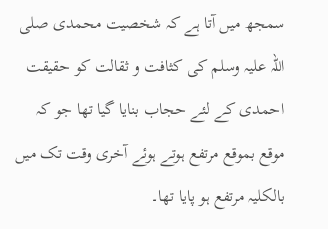سمجھ میں آتا ہے کہ شخصیت محمدی صلی اللہ علیہ وسلم کی کثافت و ثقالت کو حقیقت احمدی کے لئے حجاب بنایا گیا تھا جو کہ موقع بموقع مرتفع ہوتے ہوئے آخری وقت تک میں بالکلیہ مرتفع ہو پایا تھا۔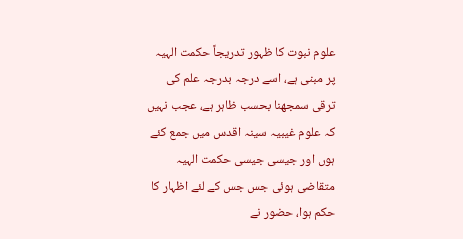علوم نبوت کا ظہور تدریجاً حکمت الہیہ پر مبنی ہے، اسے درجہ بدرجہ علم کی ترقی سمجھنا بحسب ظاہر ہے، عجب نہیں کہ علوم غیبیہ سینہ اقدس میں جمع کئے ہوں اور جیسی جیسی حکمت الہیہ متقاضی ہوئی جس جس کے لئے اظہار کا حکم ہوا، حضور نے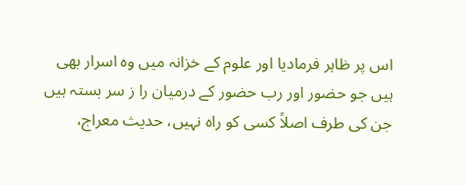اس پر ظاہر فرمادیا اور علوم کے خزانہ میں وہ اسرار بھی ہیں جو حضور اور رب حضور کے درمیان را ز سر بستہ ہیں جن کی طرف اصلاً کسی کو راہ نہیں، حدیث معراج،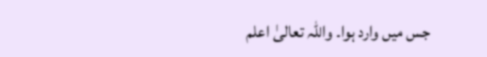جس میں وارد ہوا۔ واللہ تعالیٰ اعلم